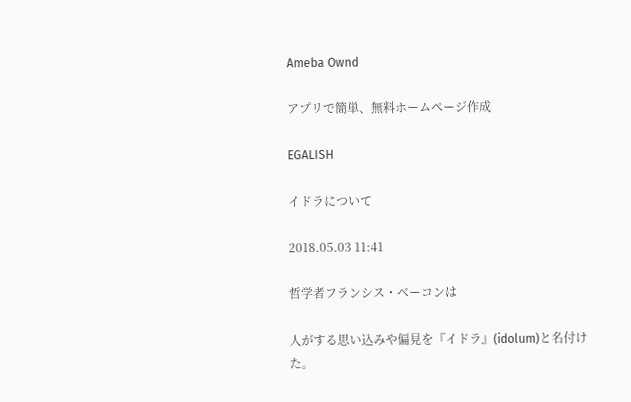Ameba Ownd

アプリで簡単、無料ホームページ作成

EGALISH

イドラについて

2018.05.03 11:41

哲学者フランシス・ベーコンは

人がする思い込みや偏見を『イドラ』(idolum)と名付けた。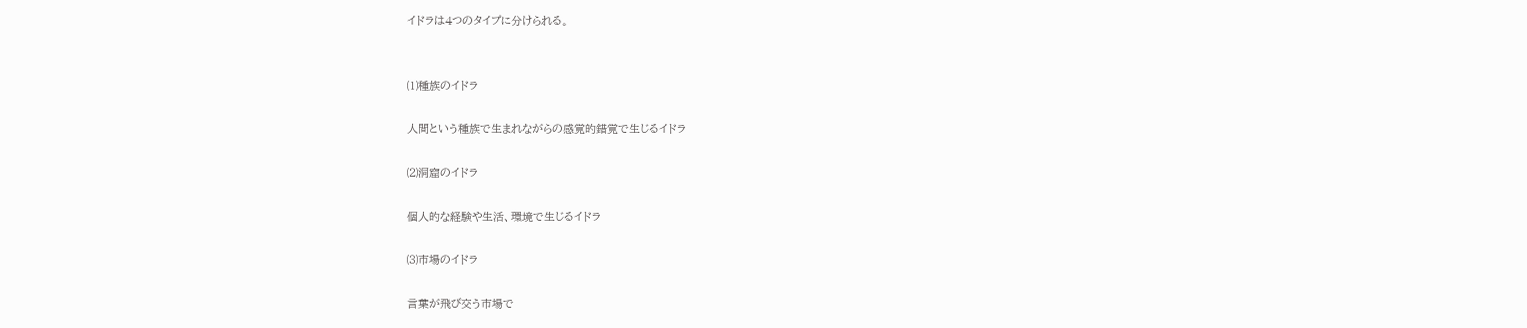イドラは4つのタイプに分けられる。


⑴種族のイドラ

人間という種族で生まれながらの感覚的錯覚で生じるイドラ

⑵洞窟のイドラ

個人的な経験や生活、環境で生じるイドラ

⑶市場のイドラ

言葉が飛び交う市場で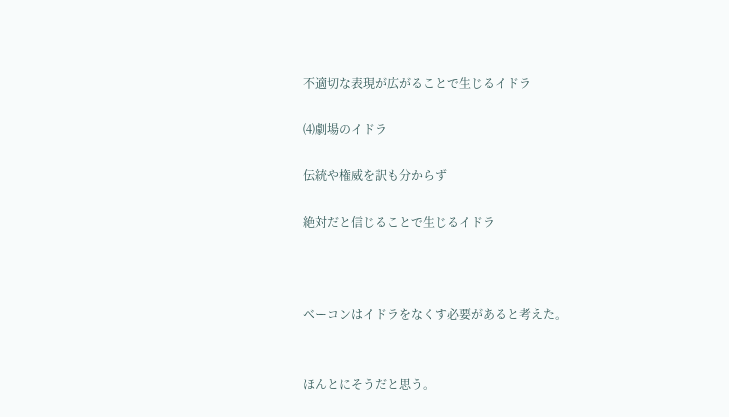不適切な表現が広がることで生じるイドラ

⑷劇場のイドラ

伝統や権威を訳も分からず

絶対だと信じることで生じるイドラ



ベーコンはイドラをなくす必要があると考えた。


ほんとにそうだと思う。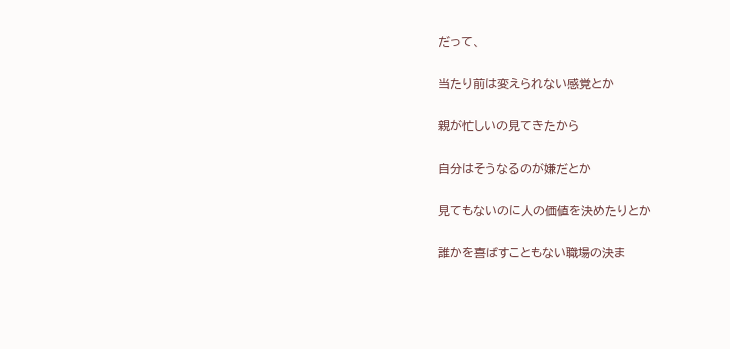だって、

当たり前は変えられない感覚とか

親が忙しいの見てきたから

自分はそうなるのが嫌だとか

見てもないのに人の価値を決めたりとか

誰かを喜ばすこともない職場の決ま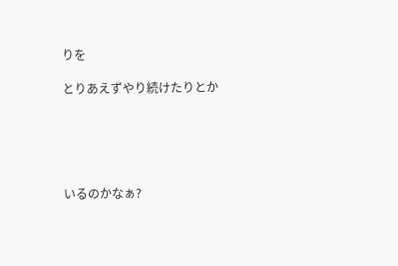りを

とりあえずやり続けたりとか





いるのかなぁ?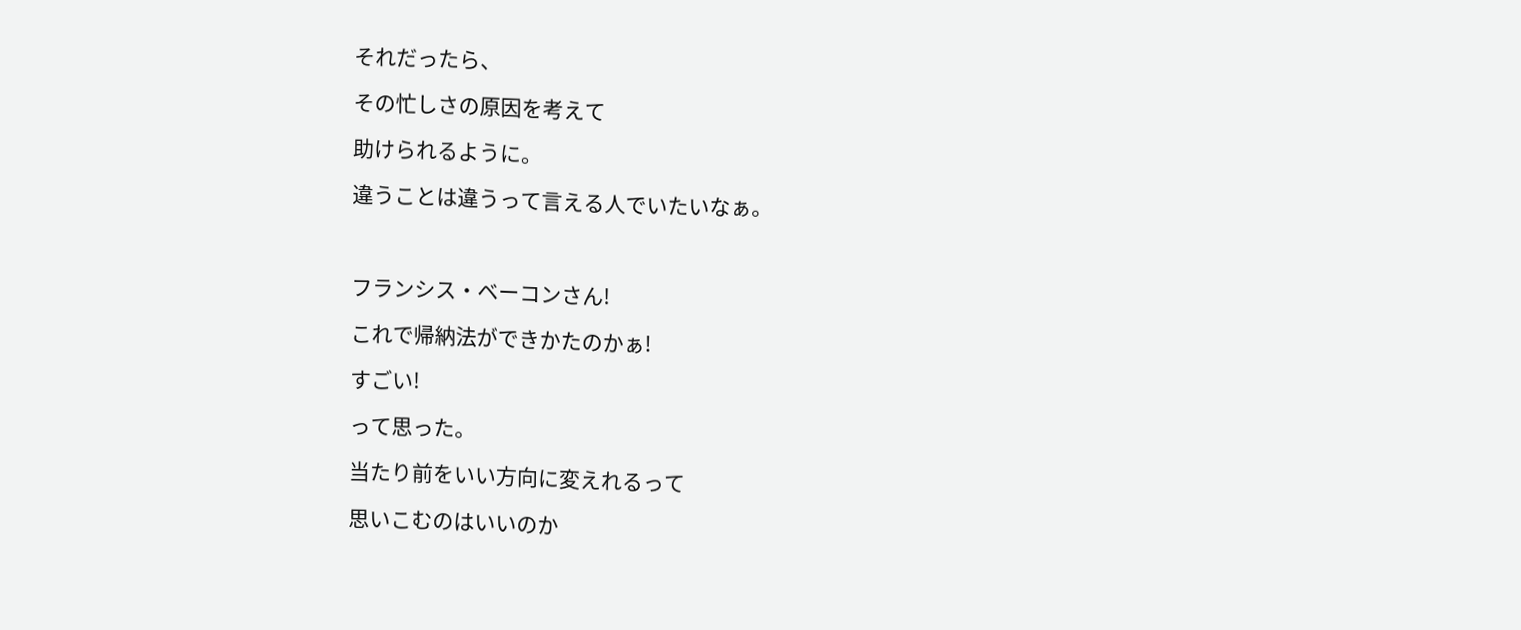それだったら、

その忙しさの原因を考えて

助けられるように。

違うことは違うって言える人でいたいなぁ。



フランシス・ベーコンさん!

これで帰納法ができかたのかぁ!

すごい!

って思った。

当たり前をいい方向に変えれるって

思いこむのはいいのか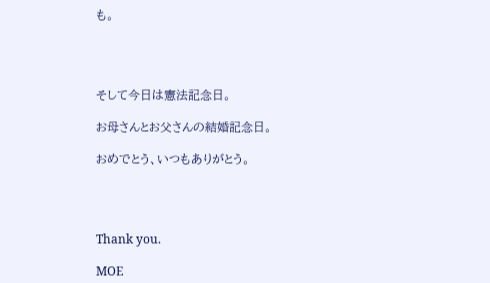も。




そして今日は憲法記念日。

お母さんとお父さんの結婚記念日。

おめでとう、いつもありがとう。




Thank you.

MOE